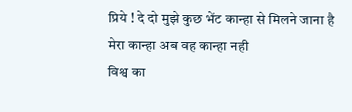प्रिये ! दे दो मुझे कुछ भेंट कान्हा से मिलने जाना है
मेरा कान्हा अब वह कान्हा नही
विश्व का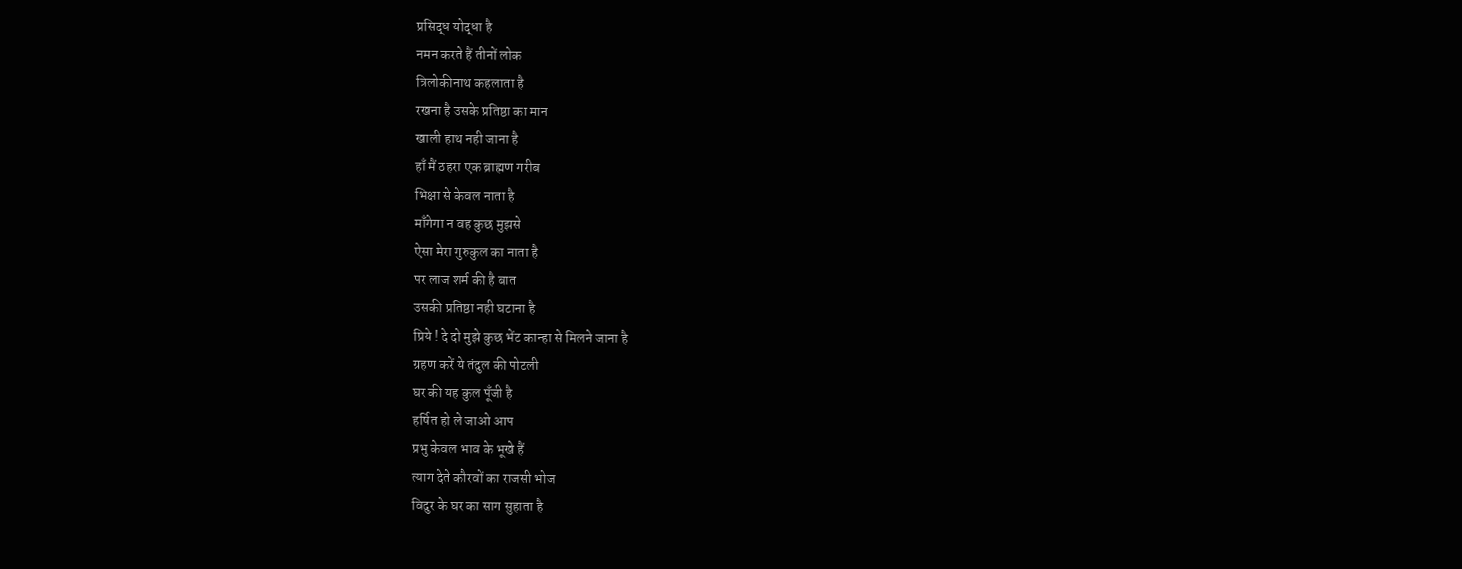प्रसिद्ध योद्धा है
नमन करते हैं तीनों लोक
त्रिलोकीनाथ कहलाता है
रखना है उसके प्रतिष्ठा का मान
खाली हाथ नही जाना है
हाँ मैं ठहरा एक ब्राह्मण गरीब
भिक्षा से केवल नाता है
माँगेगा न वह कुछ मुझसे
ऐसा मेरा गुरुकुल का नाता है
पर लाज शर्म की है बात
उसकी प्रतिष्ठा नही घटाना है
प्रिये ! दे दो मुझे कुछ भेंट कान्हा से मिलने जाना है
ग्रहण करें ये तंदुल की पोटली
घर की यह कुल पूँजी है
हर्षित हो ले जाओ आप
प्रभु केवल भाव के भूखे हैं
त्याग देते कौरवों का राजसी भोज
विदुर के घर का साग सुहाता है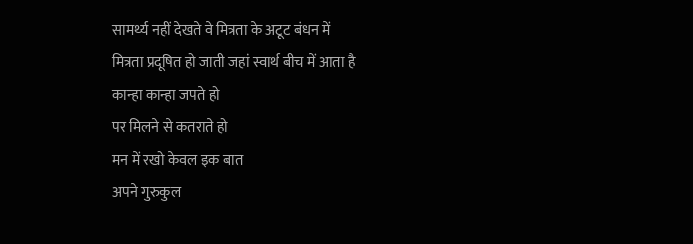सामर्थ्य नहीं देखते वे मित्रता के अटूट बंधन में
मित्रता प्रदूषित हो जाती जहां स्वार्थ बीच में आता है
कान्हा कान्हा जपते हो
पर मिलने से कतराते हो
मन में रखो केवल इक बात
अपने गुरुकुल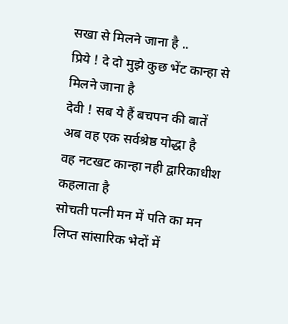सखा से मिलने जाना है ..
प्रिये ! दे दो मुझे कुछ भेंट कान्हा से मिलने जाना है
देवी ! सब ये हैं बचपन की बातें
अब वह एक सर्वश्रेष्ठ योद्धा है
वह नटखट कान्हा नही द्वारिकाधीश कहलाता है
सोचती पत्नी मन में पति का मन लिप्त सांसारिक भेदों में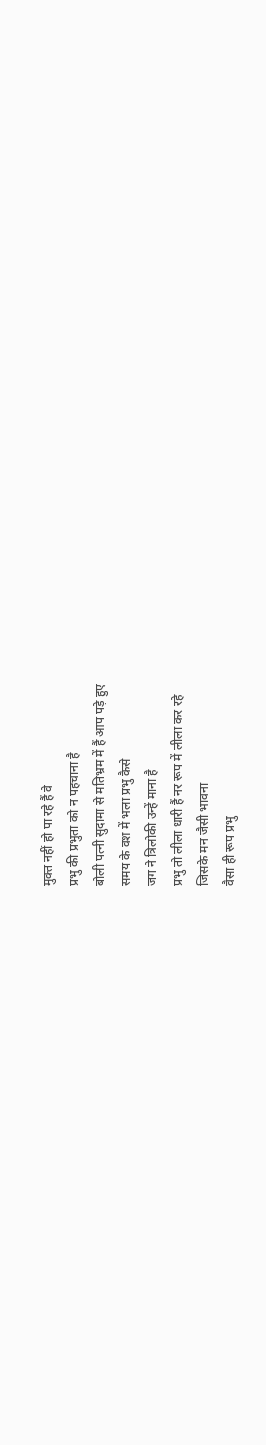मुक्त नहीं हो पा रहे हैं वे
प्रभु की प्रभुता को न पहचाना है
बोली पत्नी सुदामा से मतिभ्रम में हैं आप पड़े हुए
समय के वश में भला प्रभु कैसे
जग ने त्रिलोकी उन्हें माना है
प्रभु तो लीला धारी हैं नर रूप में लीला कर रहे
जिसके मन जैसी भावना
वैसा ही रूप प्रभु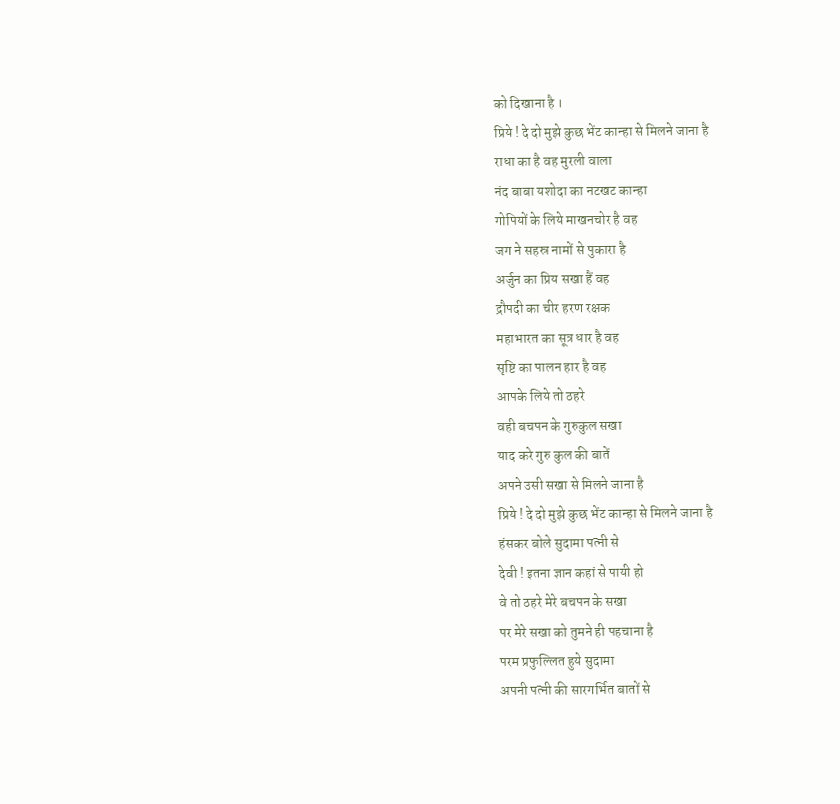को दिखाना है ।
प्रिये ! दे दो मुझे कुछ भेंट कान्हा से मिलने जाना है
राधा का है वह मुरली वाला
नंद बाबा यशोदा का नटखट कान्हा
गोपियों के लिये माखनचोर है वह
जग ने सहस्र नामों से पुकारा है
अर्जुन का प्रिय सखा हैं वह
द्रौपदी का चीर हरण रक्षक
महाभारत का सूत्र धार है वह
सृष्टि का पालन हार है वह
आपके लिये तो ठहरे
वही बचपन के गुरुकुल सखा
याद करे गुरु कुल की बातें
अपने उसी सखा से मिलने जाना है
प्रिये ! दे दो मुझे कुछ भेंट कान्हा से मिलने जाना है
हंसकर बोले सुदामा पत्नी से
देवी ! इतना ज्ञान कहां से पायी हो
वे तो ठहरे मेरे बचपन के सखा
पर मेरे सखा को तुमने ही पहचाना है
परम प्रफुल्लित हुये सुदामा
अपनी पत्नी की सारगर्भित बातों से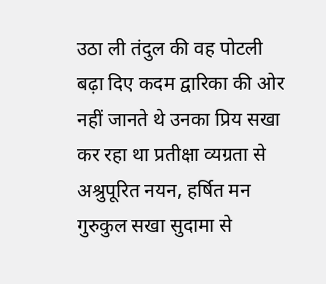उठा ली तंदुल की वह पोटली
बढ़ा दिए कदम द्वारिका की ओर
नहीं जानते थे उनका प्रिय सखा
कर रहा था प्रतीक्षा व्यग्रता से
अश्रुपूरित नयन, हर्षित मन
गुरुकुल सखा सुदामा से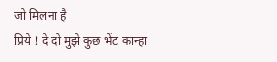जो मिलना है
प्रिये ! दे दो मुझे कुछ भेंट कान्हा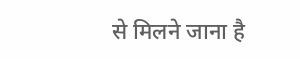से मिलने जाना है